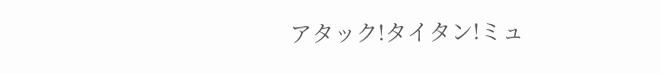アタック!タイタン!ミュ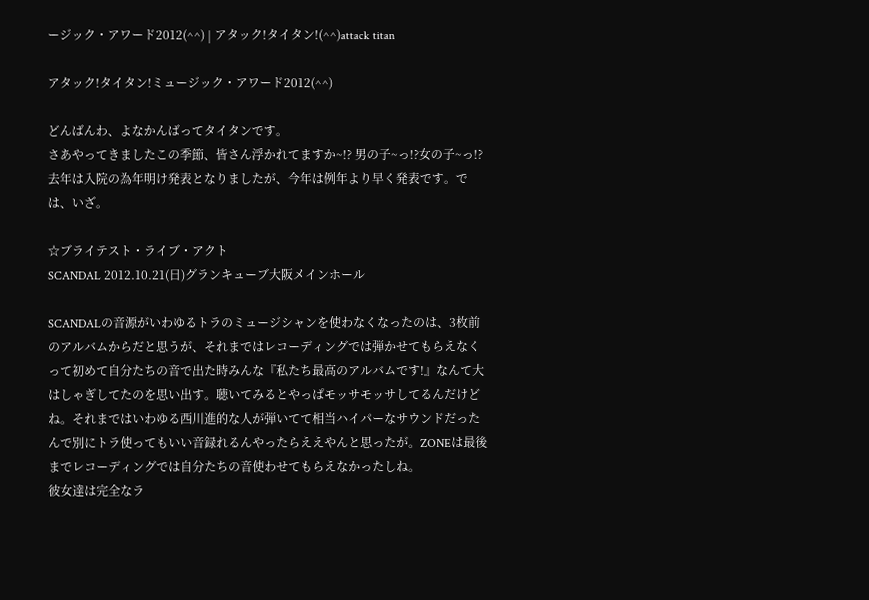ージック・アワード2012(^^) | アタック!タイタン!(^^)attack titan

アタック!タイタン!ミュージック・アワード2012(^^)

どんばんわ、よなかんばってタイタンです。
さあやってきましたこの季節、皆さん浮かれてますか~!? 男の子~っ!?女の子~っ!?去年は入院の為年明け発表となりましたが、今年は例年より早く発表です。では、いざ。

☆ブライテスト・ライブ・アクト
SCANDAL 2012.10.21(日)グランキューブ大阪メインホール

SCANDALの音源がいわゆるトラのミュージシャンを使わなくなったのは、3枚前のアルバムからだと思うが、それまではレコーディングでは弾かせてもらえなくって初めて自分たちの音で出た時みんな『私たち最高のアルバムです!』なんて大はしゃぎしてたのを思い出す。聴いてみるとやっぱモッサモッサしてるんだけどね。それまではいわゆる西川進的な人が弾いてて相当ハイパーなサウンドだったんで別にトラ使ってもいい音録れるんやったらええやんと思ったが。ZONEは最後までレコーディングでは自分たちの音使わせてもらえなかったしね。
彼女達は完全なラ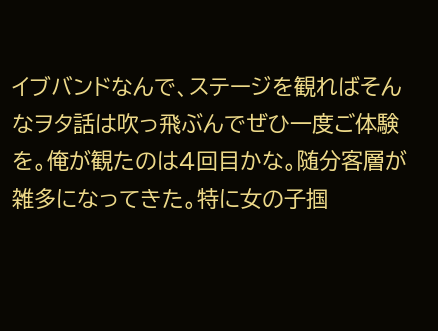イブバンドなんで、ステージを観ればそんなヲタ話は吹っ飛ぶんでぜひ一度ご体験を。俺が観たのは4回目かな。随分客層が雑多になってきた。特に女の子掴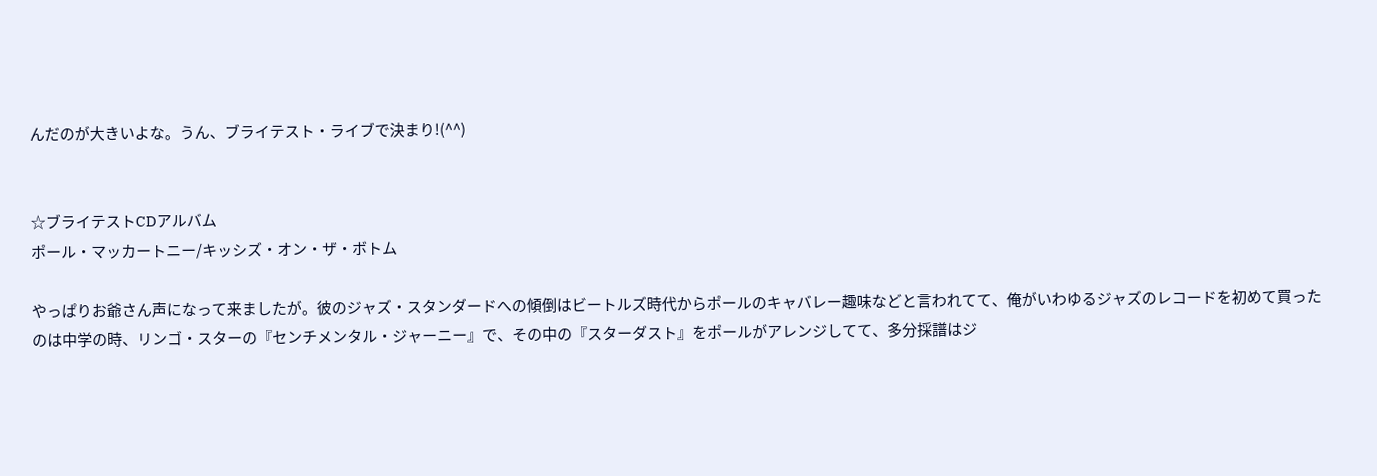んだのが大きいよな。うん、ブライテスト・ライブで決まり!(^^)


☆ブライテストCDアルバム
ポール・マッカートニー/キッシズ・オン・ザ・ボトム

やっぱりお爺さん声になって来ましたが。彼のジャズ・スタンダードへの傾倒はビートルズ時代からポールのキャバレー趣味などと言われてて、俺がいわゆるジャズのレコードを初めて買ったのは中学の時、リンゴ・スターの『センチメンタル・ジャーニー』で、その中の『スターダスト』をポールがアレンジしてて、多分採譜はジ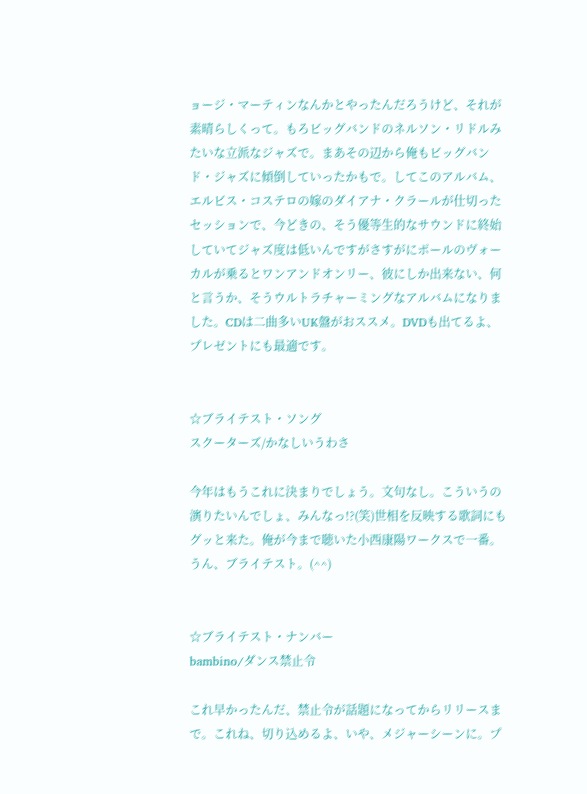ョージ・マーティンなんかとやったんだろうけど、それが素晴らしくって。もろビッグバンドのネルソン・リドルみたいな立派なジャズで。まあその辺から俺もビッグバンド・ジャズに傾倒していったかもで。してこのアルバム、エルビス・コステロの嫁のダイアナ・クラールが仕切ったセッションで、今どきの、そう優等生的なサウンドに終始していてジャズ度は低いんですがさすがにポールのヴォーカルが乗るとワンアンドオンリー、彼にしか出来ない、何と言うか、そうウルトラチャーミングなアルバムになりました。CDは二曲多いUK盤がおススメ。DVDも出てるよ、プレゼントにも最適です。


☆ブライテスト・ソング
スクーターズ/かなしいうわさ

今年はもうこれに決まりでしょう。文句なし。こういうの演りたいんでしょ、みんなっ!?(笑)世相を反映する歌詞にもグッと来た。俺が今まで聴いた小西康陽ワークスで一番。うん、ブライテスト。(^^)


☆ブライテスト・ナンバー
bambino/ダンス禁止令

これ早かったんだ、禁止令が話題になってからリリースまで。これね、切り込めるよ、いや、メジャーシーンに。プ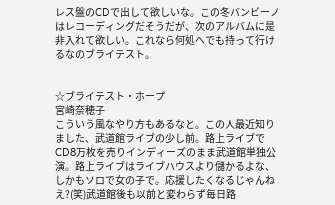レス盤のCDで出して欲しいな。この冬バンビーノはレコーディングだそうだが、次のアルバムに是非入れて欲しい。これなら何処へでも持って行けるなのブライテスト。


☆ブライテスト・ホープ
宮崎奈穂子
こういう風なやり方もあるなと。この人最近知りました、武道館ライブの少し前。路上ライブでCD8万枚を売りインディーズのまま武道館単独公演。路上ライブはライブハウスより儲かるよな、しかもソロで女の子で。応援したくなるじゃんねえ?(笑)武道館後も以前と変わらず毎日路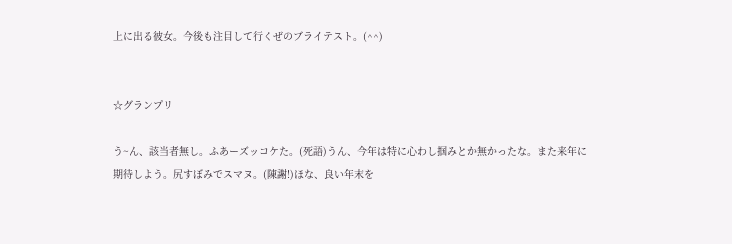上に出る彼女。今後も注目して行くぜのブライテスト。(^^)


☆グランプリ

う~ん、該当者無し。ふあーズッコケた。(死語)うん、今年は特に心わし掴みとか無かったな。また来年に期待しよう。尻すぼみでスマヌ。(陳謝!)ほな、良い年末を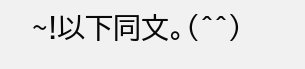~!以下同文。(^^)